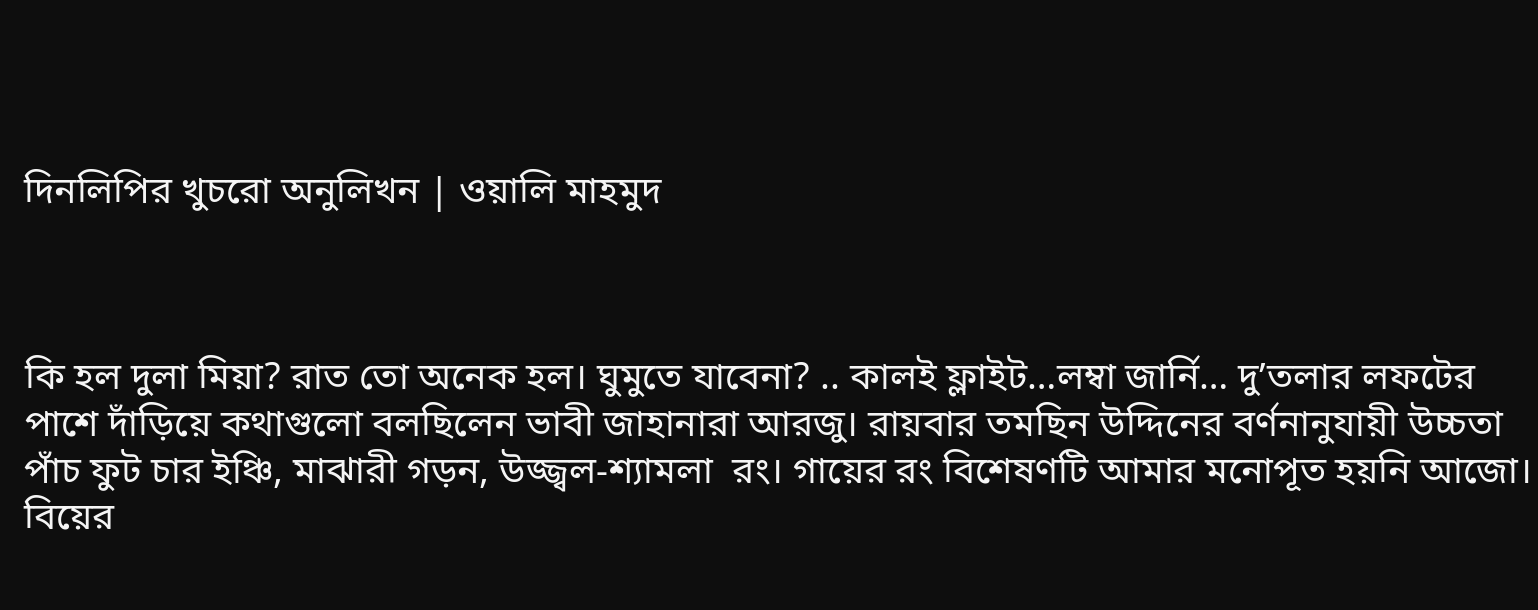দিনলিপির খুচরো অনুলিখন | ওয়ালি মাহমুদ



কি হল দুলা মিয়া? রাত তো অনেক হল। ঘুমুতে যাবেনা? .. কালই ফ্লাইট…লম্বা জার্নি… দু’তলার লফটের পাশে দাঁড়িয়ে কথাগুলো বলছিলেন ভাবী জাহানারা আরজু। রায়বার তমছিন উদ্দিনের বর্ণনানুযায়ী উচ্চতা পাঁচ ফুট চার ইঞ্চি, মাঝারী গড়ন, উজ্জ্বল-শ্যামলা  রং। গায়ের রং বিশেষণটি আমার মনোপূত হয়নি আজো। বিয়ের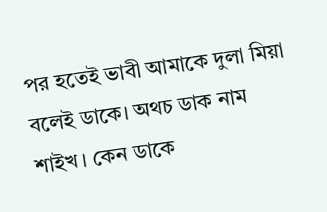পর হতেই ভাবী আমাকে দুলা মিয়া বলেই ডাকে। অথচ ডাক নাম শাইখ। কেন ডাকে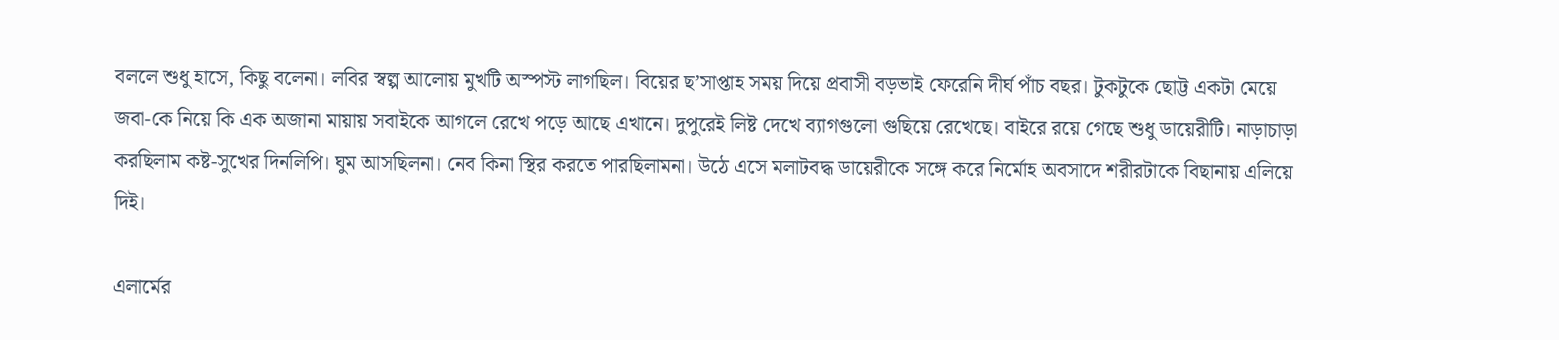বললে শুধু হাসে, কিছু বলেনা। লবির স্বল্প আলোয় মুখটি অস্পস্ট লাগছিল। বিয়ের ছ’সাপ্তাহ সময় দিয়ে প্রবাসী বড়ভাই ফেরেনি দীর্ঘ পাঁচ বছর। টুকটুকে ছোট্ট একটা মেয়ে জবা-কে নিয়ে কি এক অজানা মায়ায় সবাইকে আগলে রেখে পড়ে আছে এখানে। দুপুরেই লিষ্ট দেখে ব্যাগগুলো গুছিয়ে রেখেছে। বাইরে রয়ে গেছে শুধু ডায়েরীটি। নাড়াচাড়া করছিলাম কষ্ট-সুখের দিনলিপি। ঘুম আসছিলনা। নেব কিনা স্থির করতে পারছিলামনা। উঠে এসে মলাটবদ্ধ ডায়েরীকে সঙ্গে করে নির্মোহ অবসাদে শরীরটাকে বিছানায় এলিয়ে দিই।

এলার্মের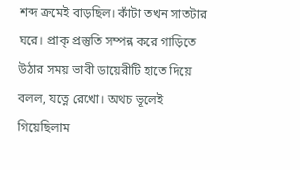শব্দ ক্রমেই বাড়ছিল। কাঁটা তখন সাতটার ঘরে। প্রাক্ প্রস্তুতি সম্পন্ন করে গাড়িতে উঠার সময় ভাবী ডায়েরীটি হাতে দিয়ে বলল, যত্নে রেখো। অথচ ভূলেই গিয়েছিলাম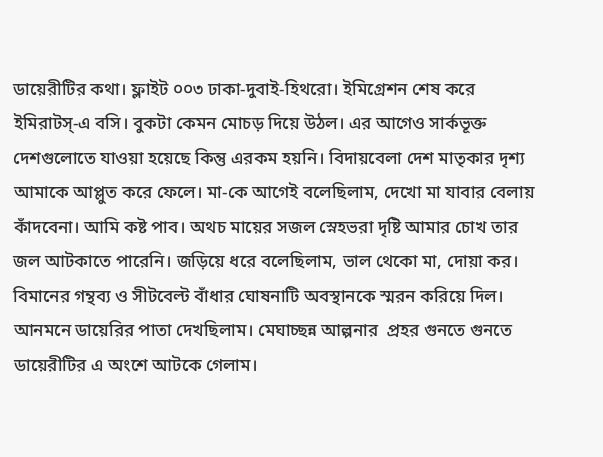ডায়েরীটির কথা। ফ্লাইট ০০৩ ঢাকা-দুবাই-হিথরো। ইমিগ্রেশন শেষ করে ইমিরাটস্-এ বসি। বুকটা কেমন মোচড় দিয়ে উঠল। এর আগেও সার্কভূক্ত দেশগুলোতে যাওয়া হয়েছে কিন্তু এরকম হয়নি। বিদায়বেলা দেশ মাতৃকার দৃশ্য আমাকে আপ্লুত করে ফেলে। মা-কে আগেই বলেছিলাম, দেখো মা যাবার বেলায় কাঁদবেনা। আমি কষ্ট পাব। অথচ মায়ের সজল স্নেহভরা দৃষ্টি আমার চোখ তার জল আটকাতে পারেনি। জড়িয়ে ধরে বলেছিলাম, ভাল থেকো মা, দোয়া কর। বিমানের গন্থব্য ও সীটবেল্ট বাঁধার ঘোষনাটি অবস্থানকে স্মরন করিয়ে দিল। আনমনে ডায়েরির পাতা দেখছিলাম। মেঘাচ্ছন্ন আল্পনার  প্রহর গুনতে গুনতে ডায়েরীটির এ অংশে আটকে গেলাম।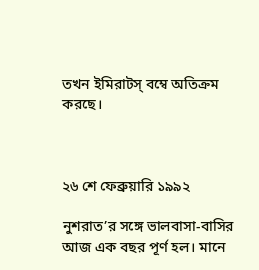তখন ইমিরাটস্ বম্বে অতিক্রম করছে।



২৬ শে ফেব্রুয়ারি ১৯৯২

নুশরাত’র সঙ্গে ভালবাসা-বাসির আজ এক বছর পূর্ণ হল। মানে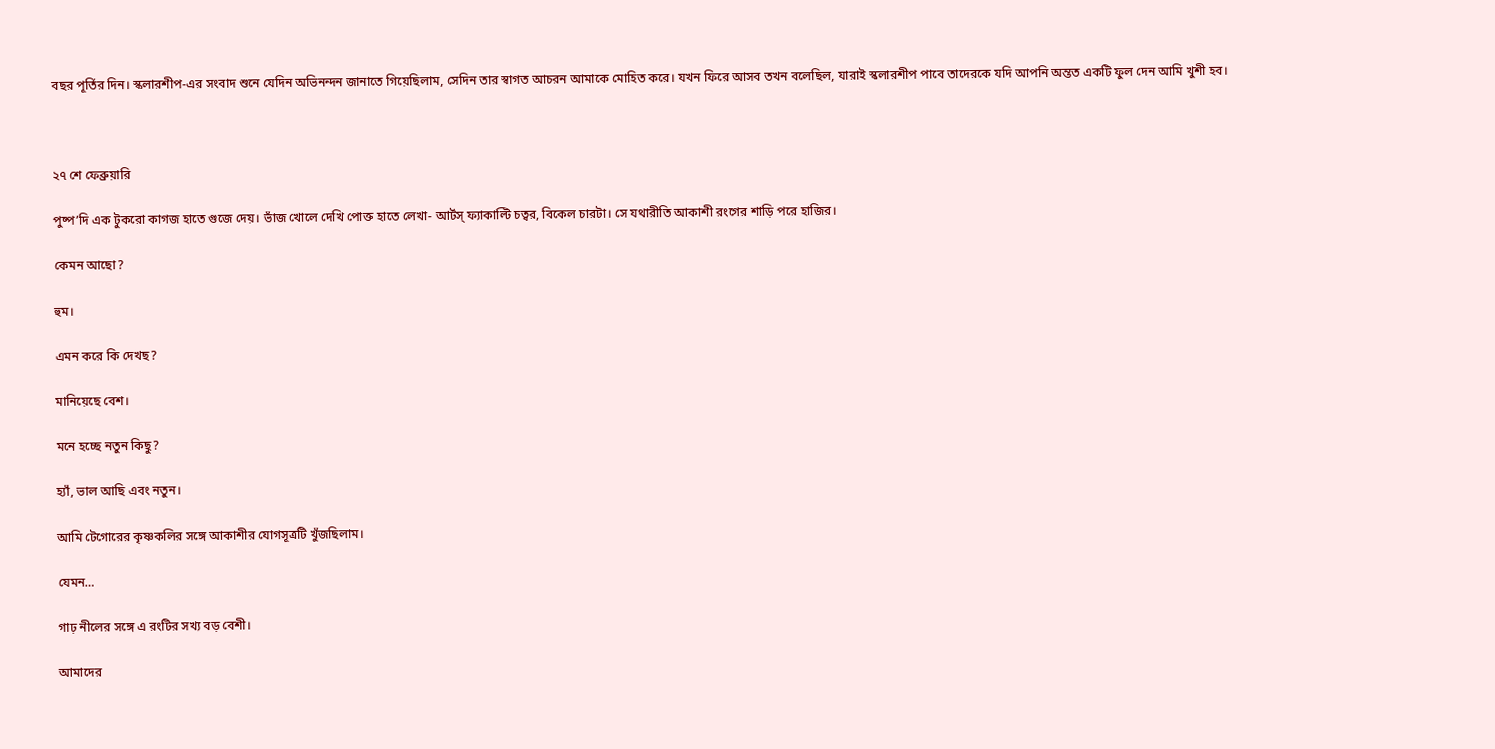বছর পূর্তির দিন। স্কলারশীপ-এর সংবাদ শুনে যেদিন অভিনন্দন জানাতে গিয়েছিলাম, সেদিন তার স্বাগত আচরন আমাকে মোহিত করে। যখন ফিরে আসব তখন বলেছিল, যারাই স্কলারশীপ পাবে তাদেরকে যদি আপনি অন্তত একটি ফুল দেন আমি খুশী হব।



২৭ শে ফেব্রুয়ারি

পুষ্প’দি এক টুকরো কাগজ হাতে গুজে দেয়। ভাঁজ খোলে দেখি পোক্ত হাতে লেখা- আর্টস্ ফ্যাকাল্টি চত্বর, বিকেল চারটা। সে যথারীতি আকাশী রংগের শাড়ি পরে হাজির।

কেমন আছো?

হুম।

এমন করে কি দেখছ?

মানিয়েছে বেশ।

মনে হচ্ছে নতুন কিছু?

হ্যাঁ, ভাল আছি এবং নতুন।

আমি টেগোরের কৃষ্ণকলির সঙ্গে আকাশীর যোগসূত্রটি খুঁজছিলাম।

যেমন…

গাঢ় নীলের সঙ্গে এ রংটির সখ্য বড় বেশী।

আমাদের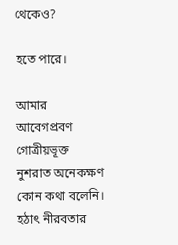থেকেও?

হতে পারে।

আমার আবেগপ্রবণ গোত্রীয়ভূক্ত নুশরাত অনেকক্ষণ কোন কথা বলেনি। হঠাৎ নীরবতার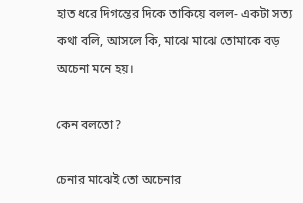হাত ধরে দিগন্তের দিকে তাকিয়ে বলল- একটা সত্য কথা বলি, আসলে কি, মাঝে মাঝে তোমাকে বড় অচেনা মনে হয়।

কেন বলতো?

চেনার মাঝেই তো অচেনার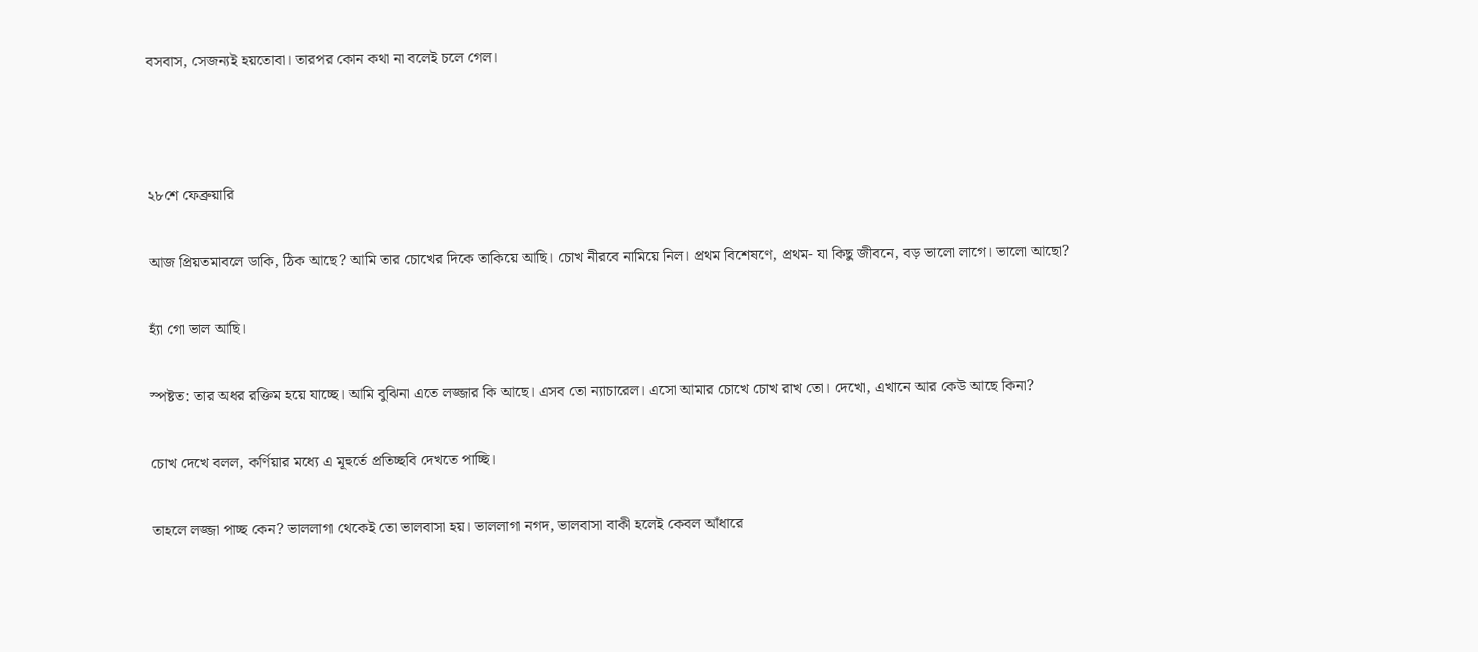বসবাস, সেজন্যই হয়তোবা। তারপর কোন কথা না বলেই চলে গেল।



২৮শে ফেব্রুয়ারি

আজ প্রিয়তমাবলে ডাকি, ঠিক আছে? আমি তার চোখের দিকে তাকিয়ে আছি। চোখ নীরবে নামিয়ে নিল। প্রথম বিশেষণে, প্রথম- যা কিছু জীবনে, বড় ভালো লাগে। ভালো আছো?

হ্যাঁ গো ভাল আছি।

স্পষ্টত: তার অধর রক্তিম হয়ে যাচ্ছে। আমি বুঝিনা এতে লজ্জার কি আছে। এসব তো ন্যাচারেল। এসো আমার চোখে চোখ রাখ তো। দেখো, এখানে আর কেউ আছে কিনা?

চোখ দেখে বলল, কর্ণিয়ার মধ্যে এ মূহুর্তে প্রতিচ্ছবি দেখতে পাচ্ছি।

তাহলে লজ্জা পাচ্ছ কেন? ভাললাগা থেকেই তো ভালবাসা হয়। ভাললাগা নগদ, ভালবাসা বাকী হলেই কেবল আঁধারে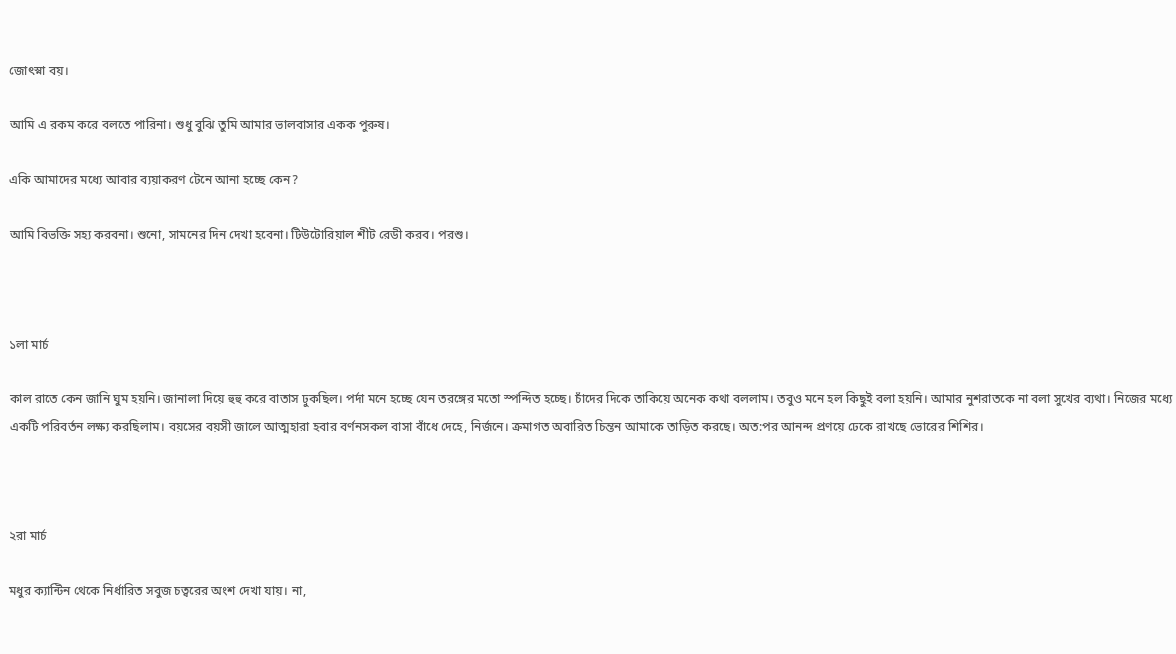জোৎস্না বয়।

আমি এ রকম করে বলতে পারিনা। শুধু বুঝি তুমি আমার ভালবাসার একক পুরুষ।

একি আমাদের মধ্যে আবার ব্যয়াকরণ টেনে আনা হচ্ছে কেন?

আমি বিভক্তি সহ্য করবনা। শুনো, সামনের দিন দেখা হবেনা। টিউটোরিয়াল শীট রেডী করব। পরশু।



১লা মার্চ

কাল রাতে কেন জানি ঘুম হয়নি। জানালা দিয়ে হুহু করে বাতাস ঢুকছিল। পর্দা মনে হচ্ছে যেন তরঙ্গের মতো স্পন্দিত হচ্ছে। চাঁদের দিকে তাকিয়ে অনেক কথা বললাম। তবুও মনে হল কিছুই বলা হয়নি। আমার নুশরাতকে না বলা সুখের ব্যথা। নিজের মধ্যে একটি পরিবর্তন লক্ষ্য করছিলাম। বয়সের বয়সী জালে আত্মহারা হবার বর্ণনসকল বাসা বাঁধে দেহে, নির্জনে। ক্রমাগত অবারিত চিন্তন আমাকে তাড়িত করছে। অত:পর আনন্দ প্রণয়ে ঢেকে রাখছে ভোরের শিশির।



২রা মার্চ

মধুর ক্যান্টিন থেকে নির্ধারিত সবুজ চত্বরের অংশ দেখা যায়। না,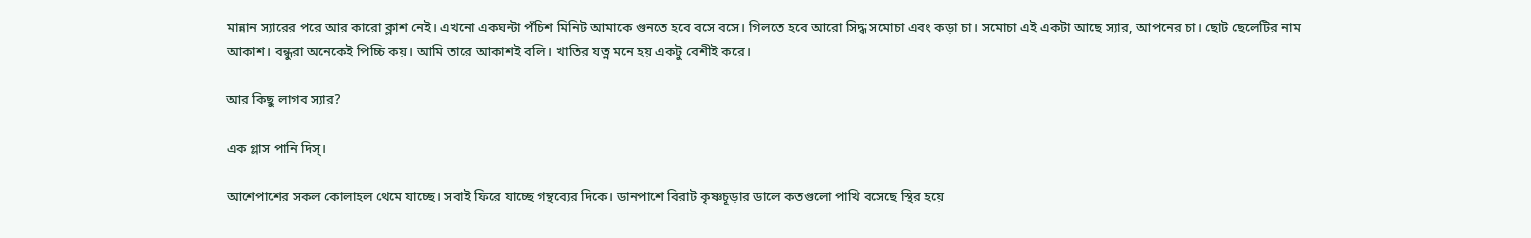মান্নান স্যারের পরে আর কারো ক্লাশ নেই। এখনো একঘন্টা পঁচিশ মিনিট আমাকে গুনতে হবে বসে বসে। গিলতে হবে আরো সিদ্ধ সমোচা এবং কড়া চা। সমোচা এই একটা আছে স্যার, আপনের চা। ছোট ছেলেটির নাম আকাশ। বন্ধুরা অনেকেই পিচ্চি কয়। আমি তারে আকাশই বলি। খাতির যত্ন মনে হয় একটু বেশীই করে।

আর কিছু লাগব স্যার?

এক গ্লাস পানি দিস্।

আশেপাশের সকল কোলাহল থেমে যাচ্ছে। সবাই ফিরে যাচ্ছে গন্থব্যের দিকে। ডানপাশে বিরাট কৃষ্ণচূড়ার ডালে কতগুলো পাখি বসেছে স্থির হয়ে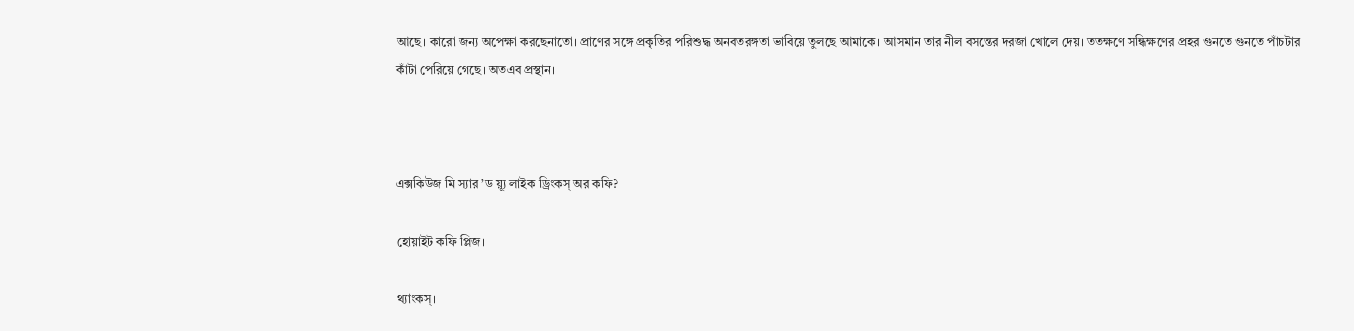আছে। কারো জন্য অপেক্ষা করছেনাতো। প্রাণের সঙ্গে প্রকৃতির পরিশুদ্ধ অনবতরঙ্গতা ভাবিয়ে তুলছে আমাকে। আসমান তার নীল বসন্তের দরজা খোলে দেয়। ততক্ষণে সন্ধিক্ষণের প্রহর গুনতে গুনতে পাঁচটার কাঁটা পেরিয়ে গেছে। অতএব প্রস্থান।



এক্সকিউজ মি স্যার ’ড য়্যূ লাইক ড্রিংকস্ অর কফি?

হোয়াইট কফি প্লিজ।

থ্যাংকস্।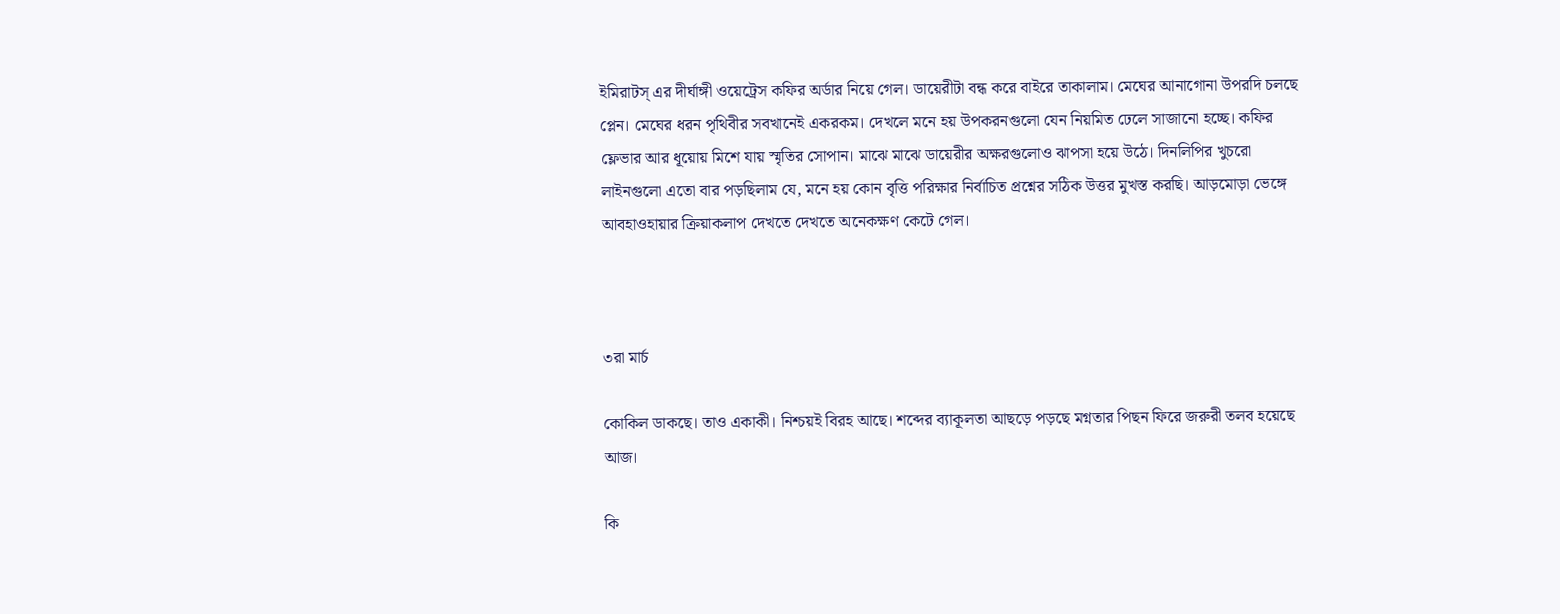ইমিরাটস্ এর দীর্ঘাঙ্গী ওয়েট্রেস কফির অর্ডার নিয়ে গেল। ডায়েরীটা বন্ধ করে বাইরে তাকালাম। মেঘের আনাগোনা উপরদি চলছে প্লেন। মেঘের ধরন পৃথিবীর সবখানেই একরকম। দেখলে মনে হয় উপকরনগুলো যেন নিয়মিত ঢেলে সাজানো হচ্ছে। কফির ফ্লেভার আর ধূয়োয় মিশে যায় স্মৃতির সোপান। মাঝে মাঝে ডায়েরীর অক্ষরগুলোও ঝাপসা হয়ে উঠে। দিনলিপির খুচরো লাইনগুলো এতো বার পড়ছিলাম যে, মনে হয় কোন বৃত্তি পরিক্ষার নির্বাচিত প্রশ্নের সঠিক উত্তর মুখস্ত করছি। আড়মোড়া ভেঙ্গে আবহাওহায়ার ক্রিয়াকলাপ দেখতে দেখতে অনেকক্ষণ কেটে গেল।



৩রা মার্চ

কোকিল ডাকছে। তাও একাকী। নিশ্চয়ই বিরহ আছে। শব্দের ব্যাকূলতা আছড়ে পড়ছে মগ্নতার পিছন ফিরে জরুরী তলব হয়েছে আজ।

কি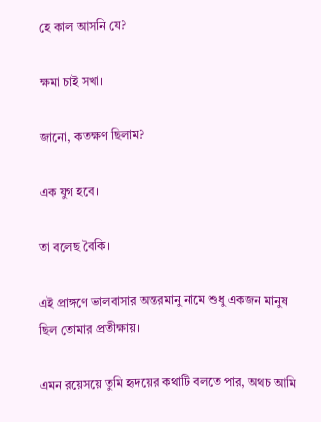হে কাল আসনি যে?

ক্ষমা চাই সখা।

জানো, কতক্ষণ ছিলাম?

এক যুগ হবে।

তা বলেছ বৈকি।

এই প্রাঙ্গণে ভালবাসার অন্তরমানু নামে শুধু একজন মানুষ ছিল তোমার প্রতীক্ষায়।

এমন রয়েসয়ে তুমি হৃদয়ের কথাটি বলতে পার, অথচ আমি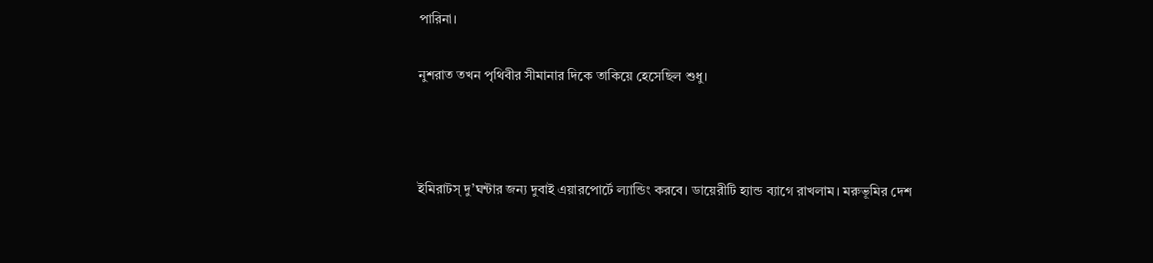পারিনা।

নুশরাত তখন পৃথিবীর সীমানার দিকে তাকিয়ে হেসেছিল শুধু।



ইমিরাটস্ দু’ঘন্টার জন্য দুবাই এয়ারপোর্টে ল্যান্ডিং করবে। ডায়েরীটি হ্যান্ড ব্যাগে রাখলাম। মরুভূমির দেশ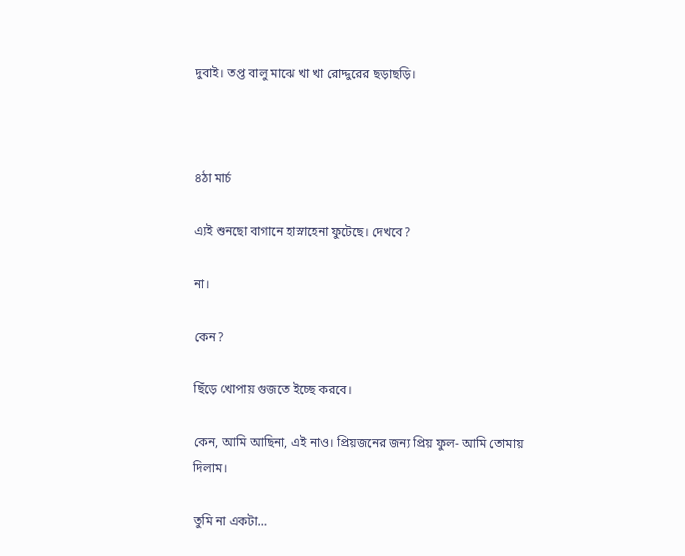দুবাই। তপ্ত বালু মাঝে খা খা রোদ্দুরের ছড়াছড়ি।



৪ঠা মার্চ

এ্যই শুনছো বাগানে হাস্নাহেনা ফুটেছে। দেখবে?

না।

কেন?

ছিঁড়ে খোপায় গুজতে ইচ্ছে করবে।

কেন, আমি আছিনা, এই নাও। প্রিয়জনের জন্য প্রিয় ফুল- আমি তোমায় দিলাম।

তুমি না একটা…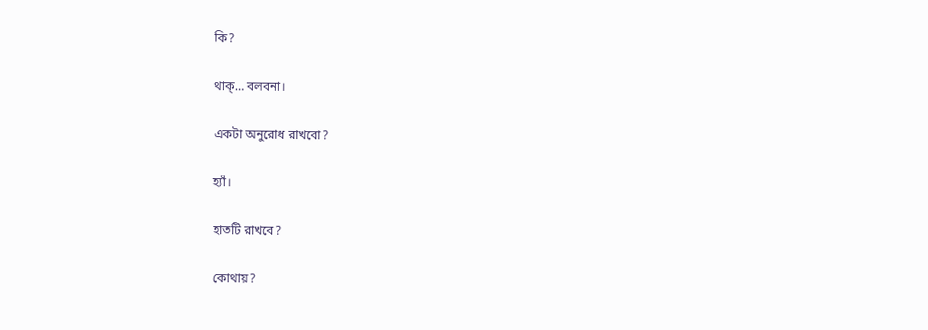কি?

থাক্… বলবনা।

একটা অনুরোধ রাখবো?

হ্যাঁ।

হাতটি রাখবে?

কোথায়?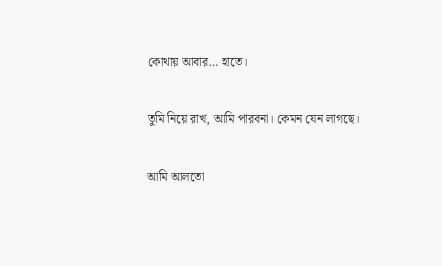কোথায় আবার… হাতে।

তুমি নিয়ে রাখ, আমি পারবনা। কেমন যেন লাগছে।

আমি আলতো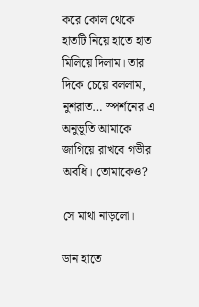করে কোল থেকে হাতটি নিয়ে হাতে হাত মিলিয়ে দিলাম। তার দিকে চেয়ে বললাম, নুশরাত… স্পর্শনের এ অনুভূতি আমাকে জাগিয়ে রাখবে গভীর অবধি। তোমাকেও?

সে মাথা নাড়লো।

ডান হাতে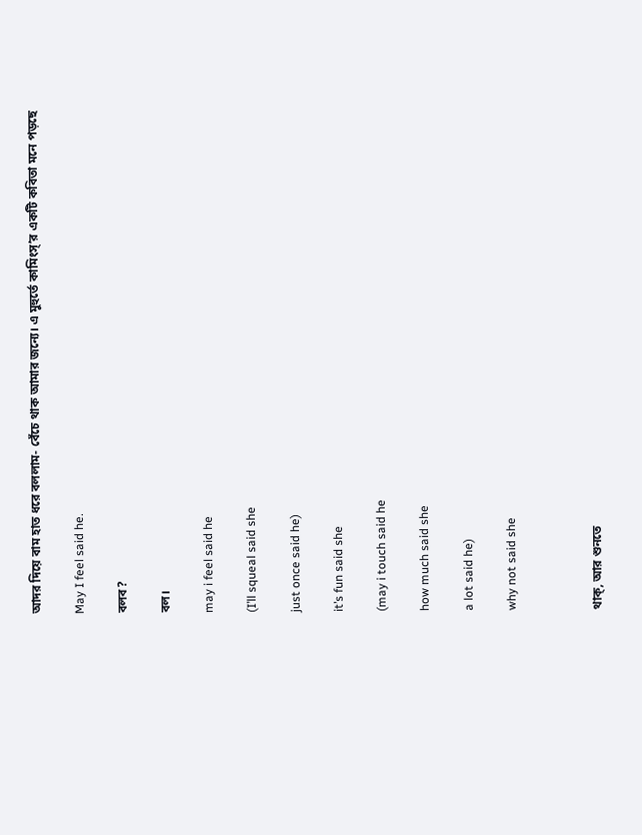আদর দিয়ে বাম হাত ধরে বললাম- বেঁচে থাক আমার জন্যে। এ মুহুর্তে কামিংস্’র একটি কবিতা মনে পড়ছে

May I feel said he.

বলব?

বল।

may i feel said he

(I’ll squeal said she

just once said he)

it’s fun said she

(may i touch said he

how much said she

a lot said he)

why not said she



থাক্, আর শুনতে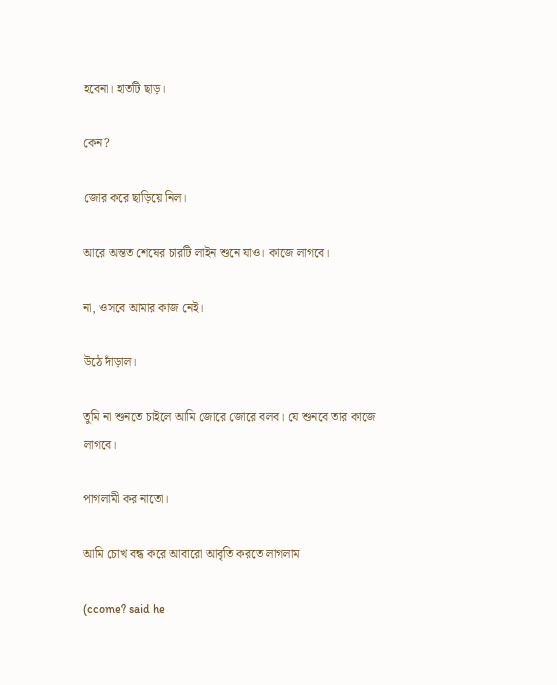হবেনা। হাতটি ছাড়।

কেন?

জোর করে ছাড়িয়ে নিল।

আরে অন্তত শেষের চারটি লাইন শুনে যাও। কাজে লাগবে।

না, ওসবে আমার কাজ নেই।

উঠে দাঁড়াল।

তুমি না শুনতে চাইলে আমি জোরে জোরে বলব। যে শুনবে তার কাজে লাগবে।

পাগলামী কর নাতো।

আমি চোখ বন্ধ করে আবারো আবৃতি করতে লাগলাম

(ccome? said he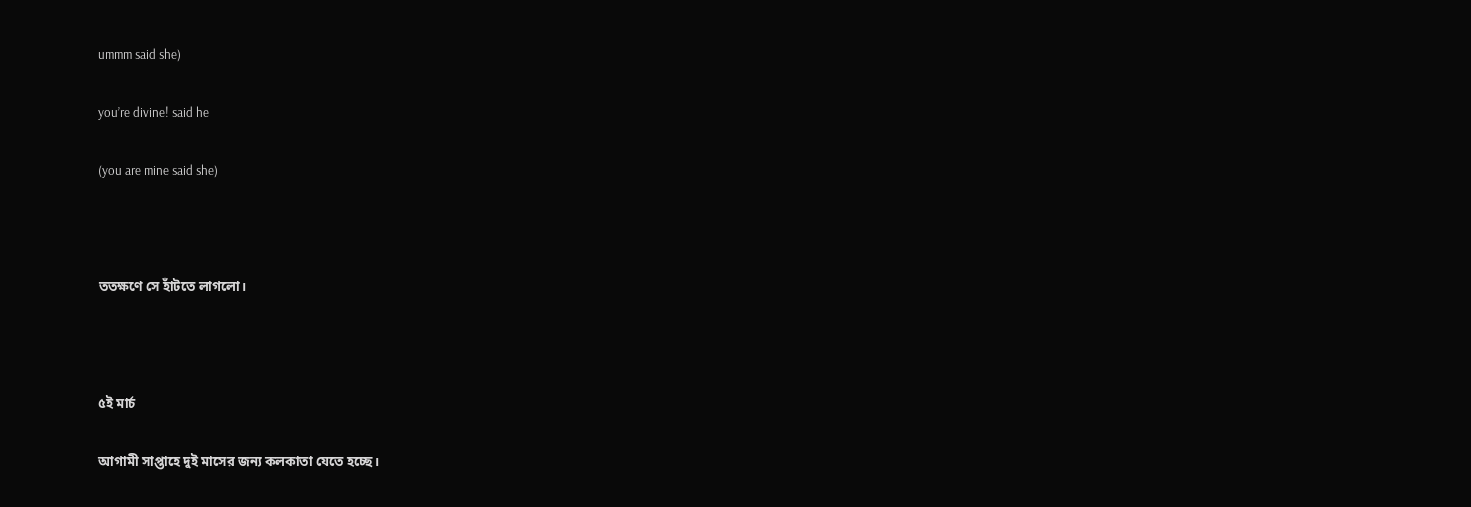ummm said she)

you’re divine! said he

(you are mine said she)



ততক্ষণে সে হাঁটতে লাগলো।



৫ই মার্চ

আগামী সাপ্তাহে দুই মাসের জন্য কলকাতা যেতে হচ্ছে।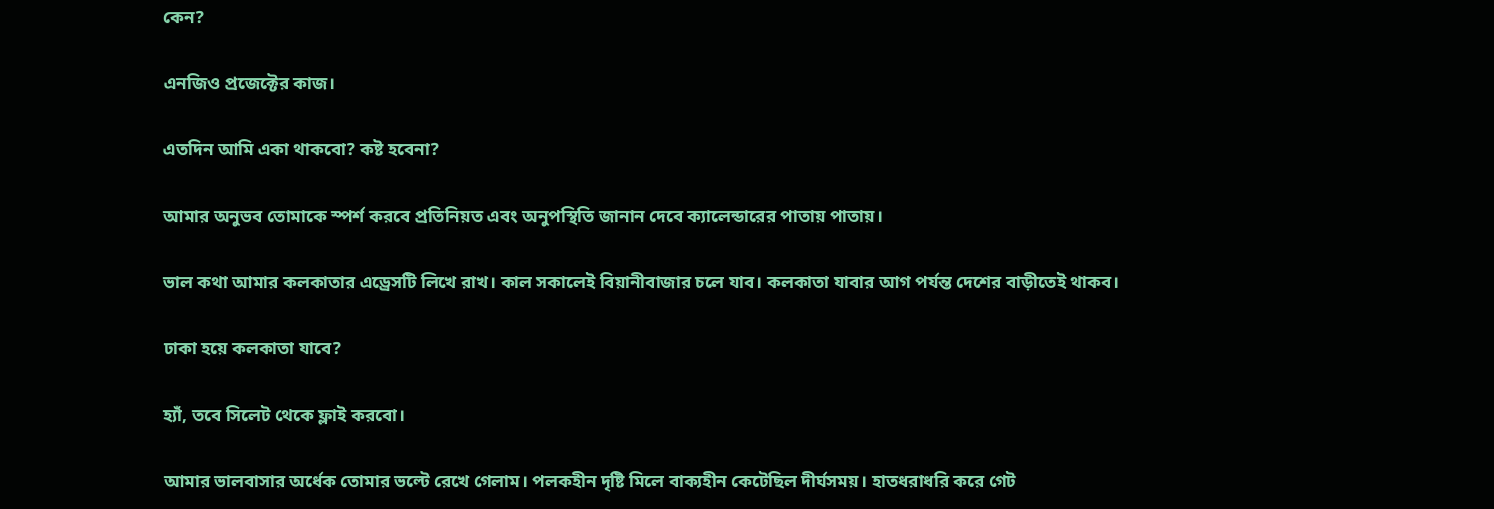কেন?

এনজিও প্রজেক্টের কাজ।

এতদিন আমি একা থাকবো? কষ্ট হবেনা?

আমার অনুভব তোমাকে স্পর্শ করবে প্রতিনিয়ত এবং অনুপস্থিতি জানান দেবে ক্যালেন্ডারের পাতায় পাতায়।

ভাল কথা আমার কলকাতার এড্রেসটি লিখে রাখ। কাল সকালেই বিয়ানীবাজার চলে যাব। কলকাতা যাবার আগ পর্যন্ত দেশের বাড়ীতেই থাকব।

ঢাকা হয়ে কলকাতা যাবে?

হ্যাঁ, তবে সিলেট থেকে ফ্লাই করবো।

আমার ভালবাসার অর্ধেক তোমার ভল্টে রেখে গেলাম। পলকহীন দৃষ্টি মিলে বাক্যহীন কেটেছিল দীর্ঘসময়। হাতধরাধরি করে গেট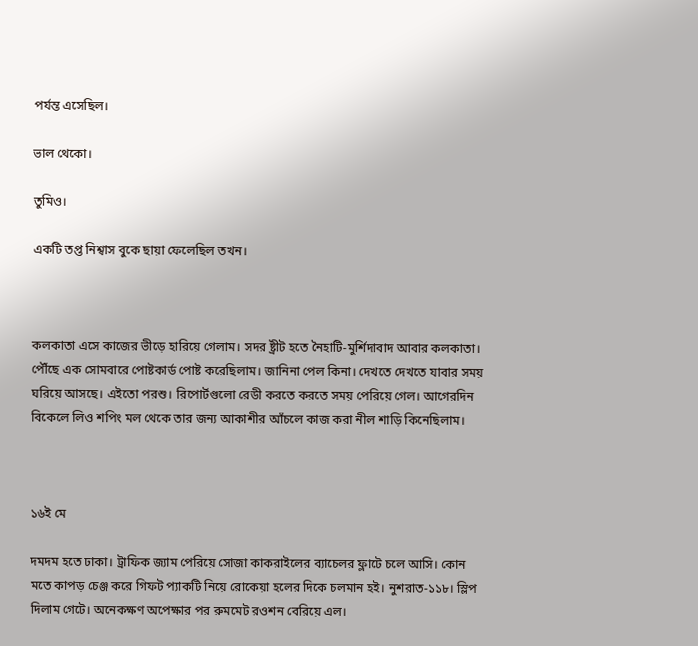পর্যন্ত এসেছিল।

ভাল থেকো।

তুমিও।

একটি তপ্ত নিশ্বাস বুকে ছায়া ফেলেছিল তখন।



কলকাতা এসে কাজের ভীড়ে হারিয়ে গেলাম। সদর ষ্ট্রীট হতে নৈহাটি-মুর্শিদাবাদ আবার কলকাতা। পৌঁছে এক সোমবারে পোষ্টকার্ড পোষ্ট করেছিলাম। জানিনা পেল কিনা। দেখতে দেখতে যাবার সময় ঘরিয়ে আসছে। এইতো পরশু। রিপোর্টগুলো রেডী করতে করতে সময় পেরিয়ে গেল। আগেরদিন বিকেলে লিও শপিং মল থেকে তার জন্য আকাশীর আঁচলে কাজ করা নীল শাড়ি কিনেছিলাম।



১৬ই মে

দমদম হতে ঢাকা। ট্রাফিক জ্যাম পেরিয়ে সোজা কাকরাইলের ব্যাচেলর ফ্লাটে চলে আসি। কোন মতে কাপড় চেঞ্জ করে গিফট প্যাকটি নিয়ে রোকেয়া হলের দিকে চলমান হই। নুশরাত-১১৮। স্লিপ দিলাম গেটে। অনেকক্ষণ অপেক্ষার পর রুমমেট রওশন বেরিয়ে এল।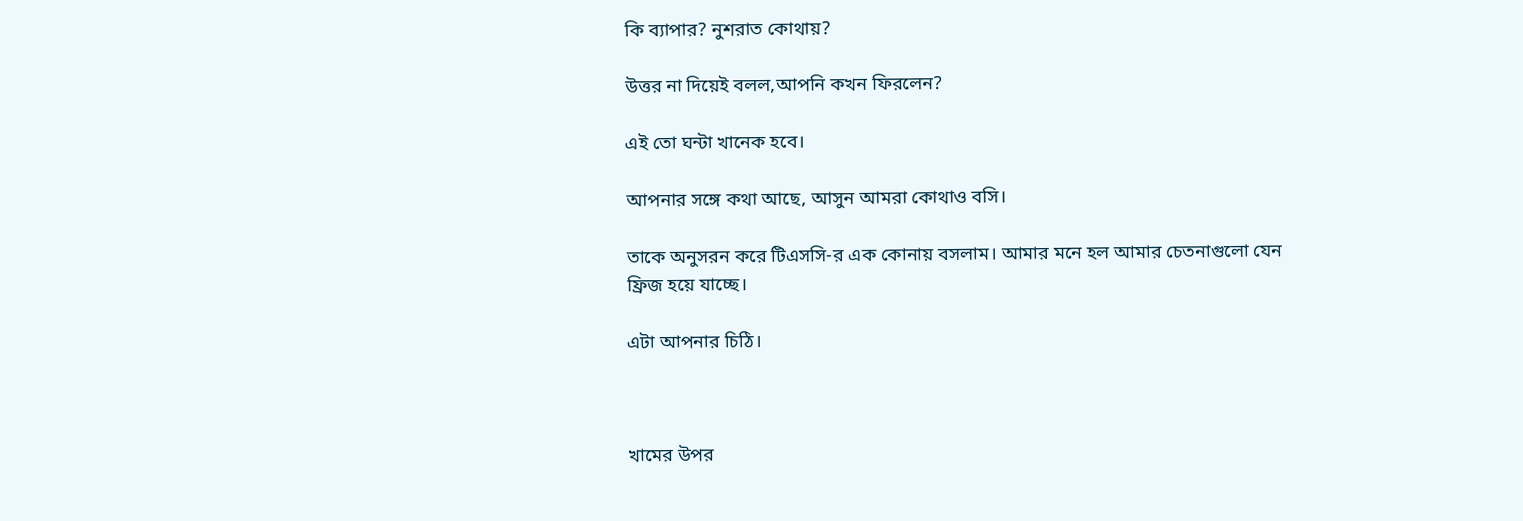কি ব্যাপার? নুশরাত কোথায়?

উত্তর না দিয়েই বলল,আপনি কখন ফিরলেন?

এই তো ঘন্টা খানেক হবে।

আপনার সঙ্গে কথা আছে, আসুন আমরা কোথাও বসি।

তাকে অনুসরন করে টিএসসি-র এক কোনায় বসলাম। আমার মনে হল আমার চেতনাগুলো যেন ফ্রিজ হয়ে যাচ্ছে।

এটা আপনার চিঠি।



খামের উপর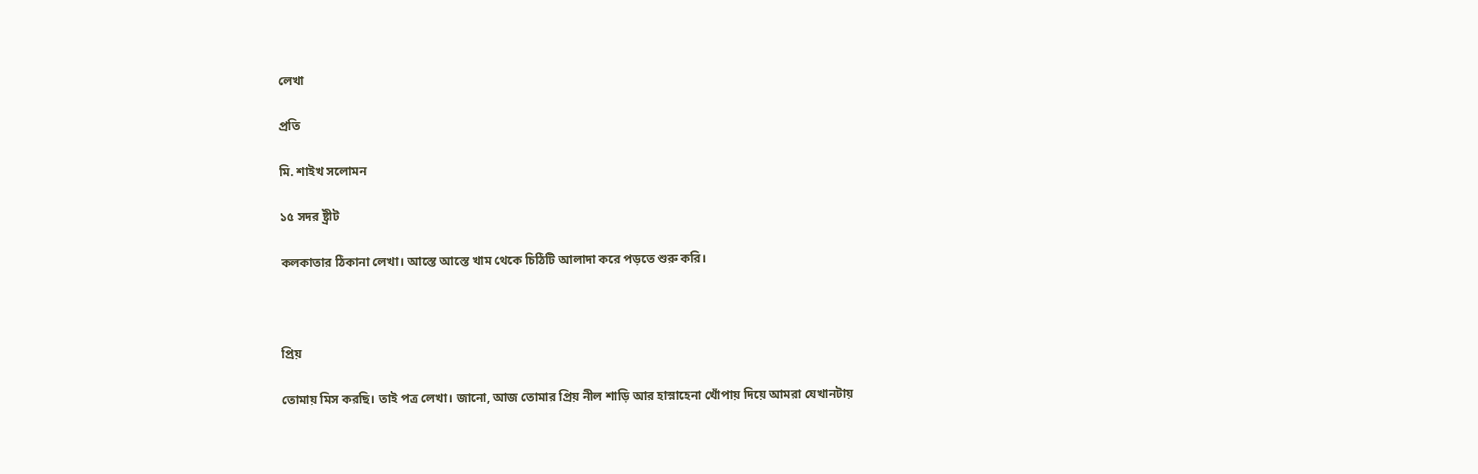লেখা

প্রতি

মি. শাইখ সলোমন

১৫ সদর ষ্ট্রীট

কলকাতার ঠিকানা লেখা। আস্তে আস্তে খাম থেকে চিঠিটি আলাদা করে পড়তে শুরু করি।



প্রিয়

তোমায় মিস করছি। তাই পত্র লেখা। জানো, আজ তোমার প্রিয় নীল শাড়ি আর হাস্নাহেনা খোঁপায় দিয়ে আমরা যেখানটায়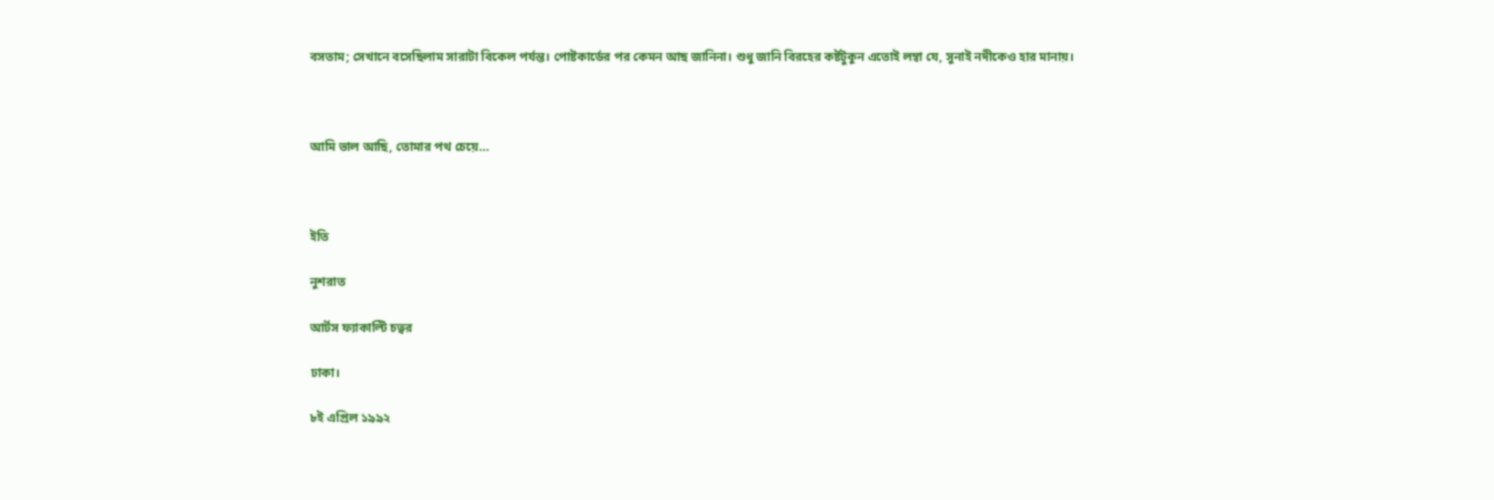বসতাম; সেখানে বসেছিলাম সারাটা বিকেল পর্যন্ত। পোষ্টকার্ডের পর কেমন আছ জানিনা। শুধু জানি বিরহের কষ্টটুকুন এতোই লম্বা যে, সুনাই নদীকেও হার মানায়।



আমি ভাল আছি, তোমার পথ চেয়ে…



ইতি

নুশরাত

আর্টস ফ্যাকাল্টি চত্বর

ঢাকা।

৮ই এপ্রিল ১৯৯২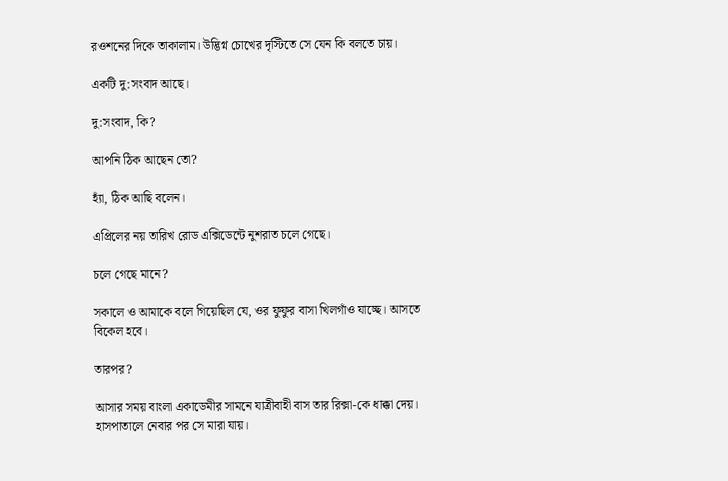রওশনের দিকে তাকালাম। উদ্ভিগ্ন চোখের দৃস্টিতে সে যেন কি বলতে চায়।

একটি দু:সংবাদ আছে।

দু:সংবাদ, কি?

আপনি ঠিক আছেন তো?

হ্যাঁ, ঠিক আছি বলেন।

এপ্রিলের নয় তারিখ রোড এক্সিডেন্টে নুশরাত চলে গেছে।

চলে গেছে মানে?

সকালে ও আমাকে বলে গিয়েছিল যে, ওর ফুফুর বাসা খিলগাঁও যাচ্ছে। আসতে বিকেল হবে।

তারপর?

আসার সময় বাংলা একাডেমীর সামনে যাত্রীবাহী বাস তার রিক্সা-কে ধাক্কা দেয়। হাসপাতালে নেবার পর সে মারা যায়।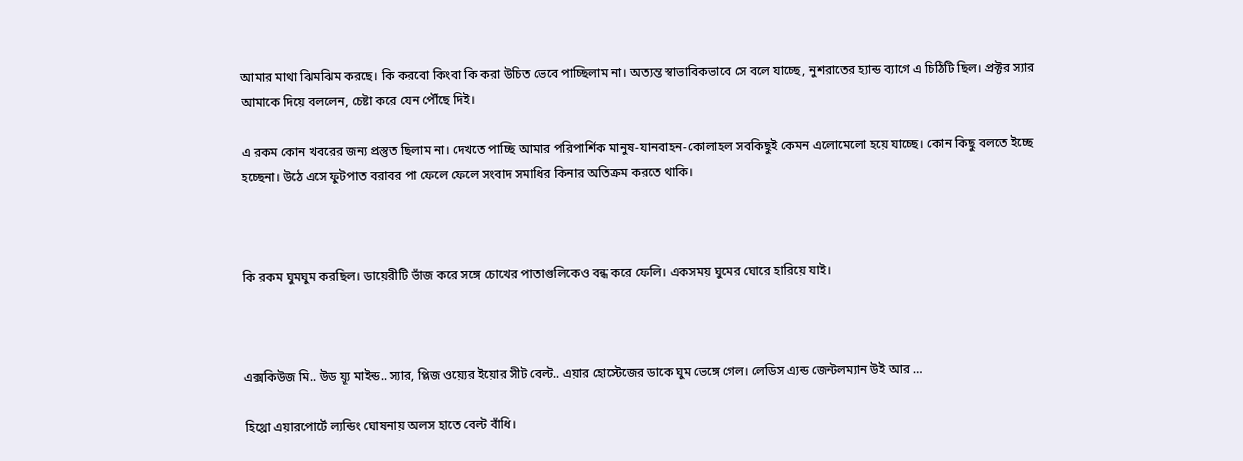আমার মাথা ঝিমঝিম করছে। কি করবো কিংবা কি করা উচিত ভেবে পাচ্ছিলাম না। অত্যন্ত স্বাভাবিকভাবে সে বলে যাচ্ছে, নুশরাতের হ্যান্ড ব্যাগে এ চিঠিটি ছিল। প্রক্টর স্যার আমাকে দিয়ে বললেন, চেষ্টা করে যেন পৌঁছে দিই।

এ রকম কোন খবরের জন্য প্রস্তুত ছিলাম না। দেখতে পাচ্ছি আমার পরিপার্শিক মানুষ-যানবাহন-কোলাহল সবকিছুই কেমন এলোমেলো হয়ে যাচ্ছে। কোন কিছু বলতে ইচ্ছে হচ্ছেনা। উঠে এসে ফুটপাত বরাবর পা ফেলে ফেলে সংবাদ সমাধির কিনার অতিক্রম করতে থাকি।



কি রকম ঘুমঘুম করছিল। ডায়েরীটি ভাঁজ করে সঙ্গে চোখের পাতাগুলিকেও বন্ধ করে ফেলি। একসময় ঘুমের ঘোরে হারিয়ে যাই।



এক্সকিউজ মি.. উড য়্যূ মাইন্ড.. স্যার, প্লিজ ওয়্যের ইয়োর সীট বেল্ট.. এয়ার হোস্টেজের ডাকে ঘুম ভেঙ্গে গেল। লেডিস এ্যন্ড জেন্টলম্যান উই আর …

হিথ্রো এয়ারপোর্টে ল্যন্ডিং ঘোষনায় অলস হাতে বেল্ট বাঁধি।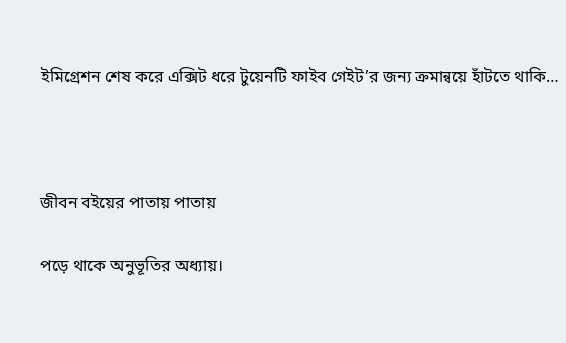ইমিগ্রেশন শেষ করে এক্সিট ধরে টুয়েনটি ফাইব গেইট’র জন্য ক্রমান্বয়ে হাঁটতে থাকি…



জীবন বইয়ের পাতায় পাতায়

পড়ে থাকে অনুভূতির অধ্যায়।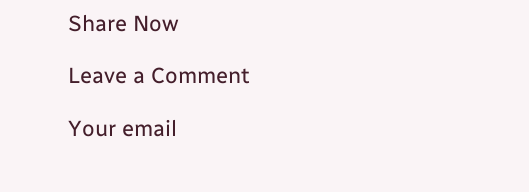Share Now

Leave a Comment

Your email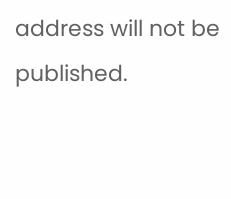address will not be published.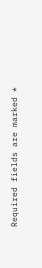Required fields are marked *